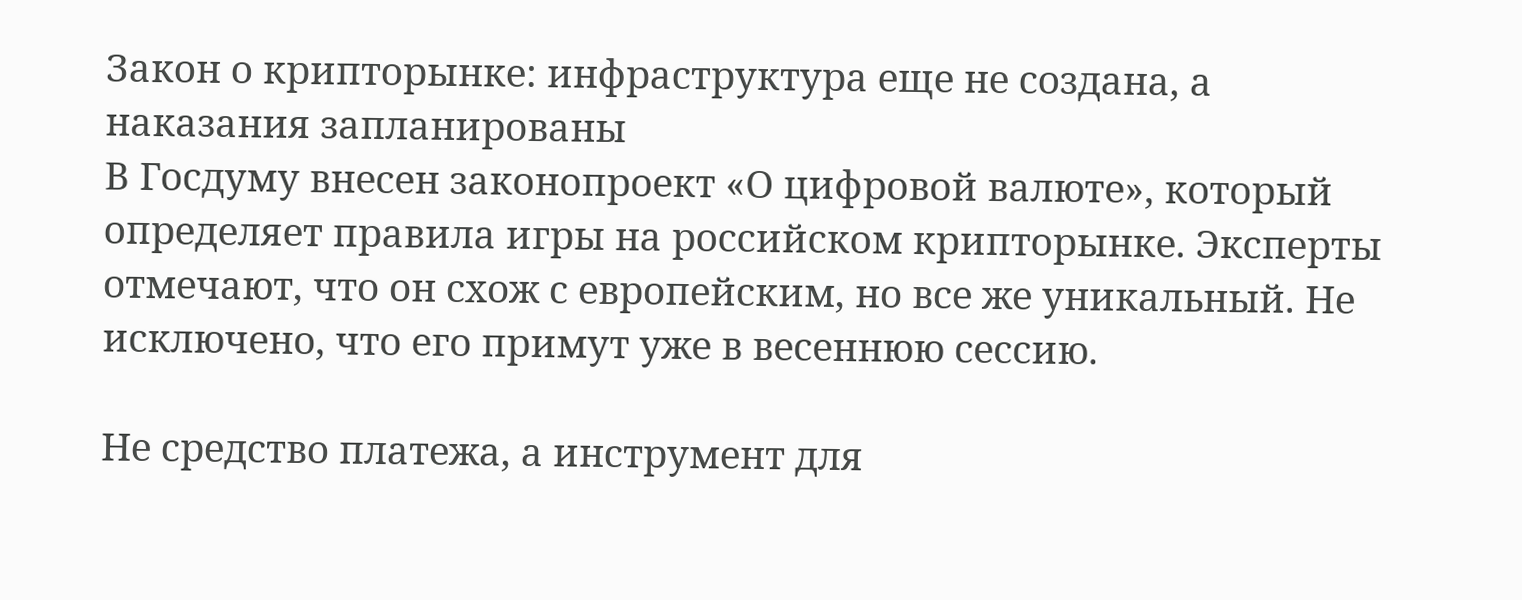Закон о крипторынке: инфраструктура еще не создана, а наказания запланированы
В Госдуму внесен законопроект «О цифровой валюте», который определяет правила игры на российском крипторынке. Эксперты отмечают, что он схож с европейским, но все же уникальный. Не исключено, что его примут уже в весеннюю сессию.

Не средство платежа, а инструмент для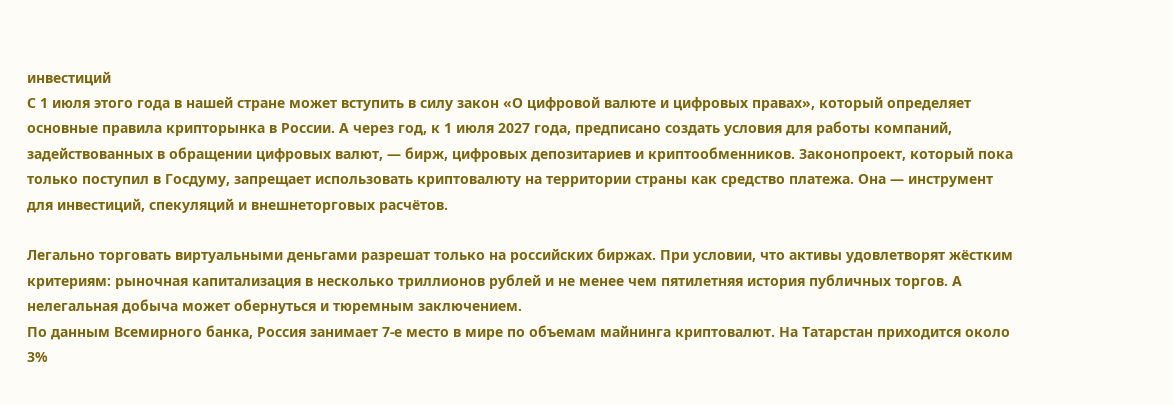инвестиций
С 1 июля этого года в нашей стране может вступить в силу закон «О цифровой валюте и цифровых правах», который определяет основные правила крипторынка в России. А через год, к 1 июля 2027 года, предписано создать условия для работы компаний, задействованных в обращении цифровых валют, — бирж, цифровых депозитариев и криптообменников. Законопроект, который пока только поступил в Госдуму, запрещает использовать криптовалюту на территории страны как средство платежа. Она — инструмент для инвестиций, спекуляций и внешнеторговых расчётов.

Легально торговать виртуальными деньгами разрешат только на российских биржах. При условии, что активы удовлетворят жёстким критериям: рыночная капитализация в несколько триллионов рублей и не менее чем пятилетняя история публичных торгов. А нелегальная добыча может обернуться и тюремным заключением.
По данным Всемирного банка, Россия занимает 7-е место в мире по объемам майнинга криптовалют. На Татарстан приходится около 3%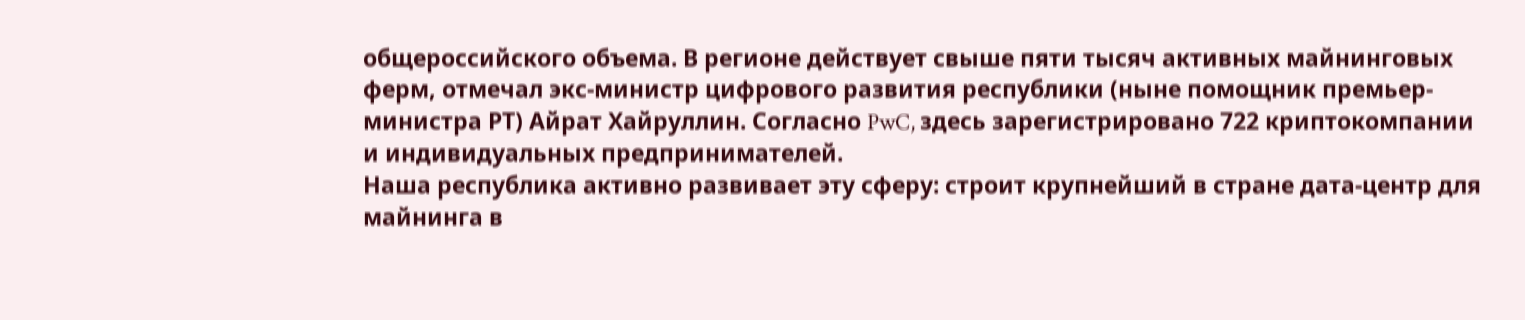общероссийского объема. В регионе действует свыше пяти тысяч активных майнинговых ферм, отмечал экс-министр цифрового развития республики (ныне помощник премьер-министра РТ) Айрат Хайруллин. Согласно PwC, здесь зарегистрировано 722 криптокомпании и индивидуальных предпринимателей.
Наша республика активно развивает эту сферу: строит крупнейший в стране дата-центр для майнинга в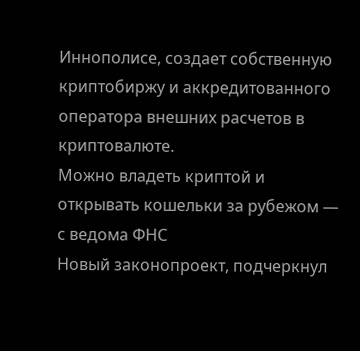Иннополисе, создает собственную криптобиржу и аккредитованного оператора внешних расчетов в криптовалюте.
Можно владеть криптой и открывать кошельки за рубежом — с ведома ФНС
Новый законопроект, подчеркнул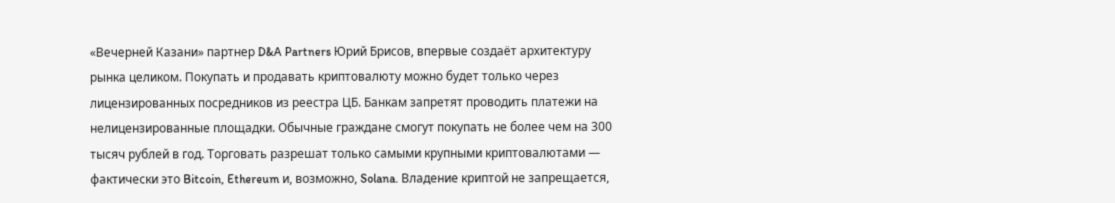«Вечерней Казани» партнер D&A Partners Юрий Брисов, впервые создаёт архитектуру рынка целиком. Покупать и продавать криптовалюту можно будет только через лицензированных посредников из реестра ЦБ. Банкам запретят проводить платежи на нелицензированные площадки. Обычные граждане смогут покупать не более чем на 300 тысяч рублей в год. Торговать разрешат только самыми крупными криптовалютами — фактически это Bitcoin, Ethereum и, возможно, Solana. Владение криптой не запрещается,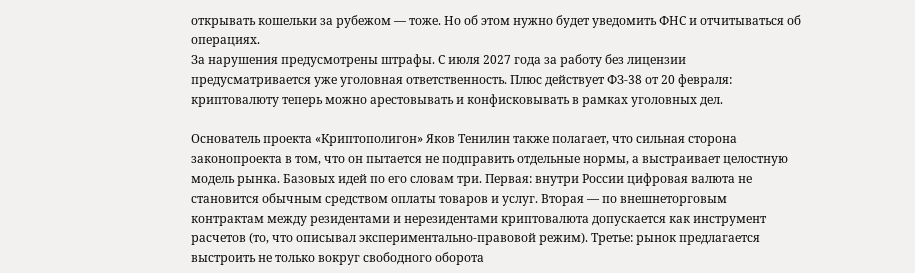открывать кошельки за рубежом — тоже. Но об этом нужно будет уведомить ФНС и отчитываться об операциях.
За нарушения предусмотрены штрафы. С июля 2027 года за работу без лицензии предусматривается уже уголовная ответственность. Плюс действует ФЗ-38 от 20 февраля: криптовалюту теперь можно арестовывать и конфисковывать в рамках уголовных дел.

Основатель проекта «Криптополигон» Яков Тенилин также полагает, что сильная сторона законопроекта в том, что он пытается не подправить отдельные нормы, а выстраивает целостную модель рынка. Базовых идей по его словам три. Первая: внутри России цифровая валюта не становится обычным средством оплаты товаров и услуг. Вторая — по внешнеторговым контрактам между резидентами и нерезидентами криптовалюта допускается как инструмент расчетов (то, что описывал экспериментально-правовой режим). Третье: рынок предлагается выстроить не только вокруг свободного оборота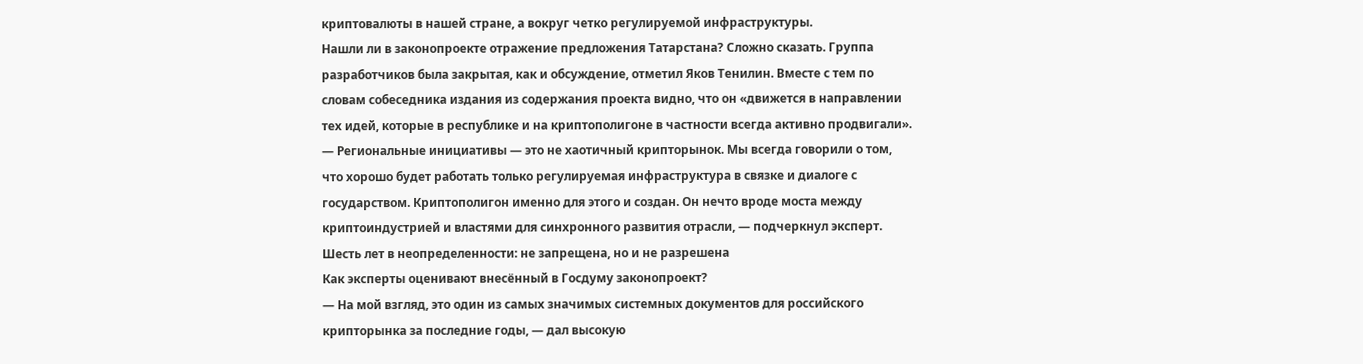криптовалюты в нашей стране, а вокруг четко регулируемой инфраструктуры.
Нашли ли в законопроекте отражение предложения Татарстана? Сложно сказать. Группа разработчиков была закрытая, как и обсуждение, отметил Яков Тенилин. Вместе с тем по словам собеседника издания из содержания проекта видно, что он «движется в направлении тех идей, которые в республике и на криптополигоне в частности всегда активно продвигали».
— Региональные инициативы — это не хаотичный крипторынок. Мы всегда говорили о том, что хорошо будет работать только регулируемая инфраструктура в связке и диалоге с государством. Криптополигон именно для этого и создан. Он нечто вроде моста между криптоиндустрией и властями для синхронного развития отрасли, — подчеркнул эксперт.
Шесть лет в неопределенности: не запрещена, но и не разрешена
Как эксперты оценивают внесённый в Госдуму законопроект?
— На мой взгляд, это один из самых значимых системных документов для российского крипторынка за последние годы, — дал высокую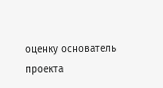оценку основатель проекта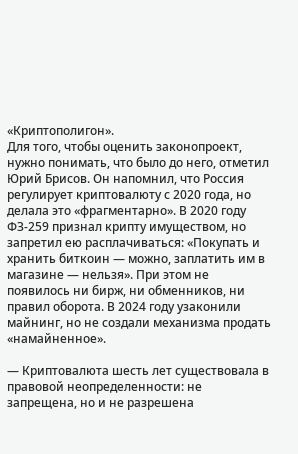«Криптополигон».
Для того, чтобы оценить законопроект, нужно понимать, что было до него, отметил Юрий Брисов. Он напомнил, что Россия регулирует криптовалюту с 2020 года, но делала это «фрагментарно». В 2020 году ФЗ-259 признал крипту имуществом, но запретил ею расплачиваться: «Покупать и хранить биткоин — можно, заплатить им в магазине — нельзя». При этом не появилось ни бирж, ни обменников, ни правил оборота. В 2024 году узаконили майнинг, но не создали механизма продать «намайненное».

— Криптовалюта шесть лет существовала в правовой неопределенности: не запрещена, но и не разрешена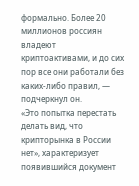формально. Более 20 миллионов россиян владеют криптоактивами, и до сих пор все они работали без каких-либо правил, — подчеркнул он.
«Это попытка перестать делать вид, что крипторынка в России нет», характеризует появившийся документ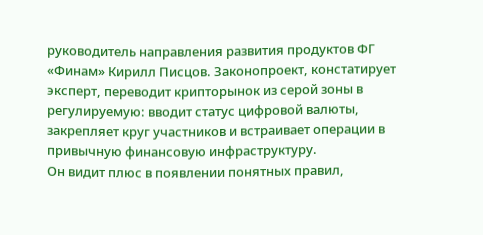руководитель направления развития продуктов ФГ «Финам» Кирилл Писцов. Законопроект, констатирует эксперт, переводит крипторынок из серой зоны в регулируемую: вводит статус цифровой валюты, закрепляет круг участников и встраивает операции в привычную финансовую инфраструктуру.
Он видит плюс в появлении понятных правил,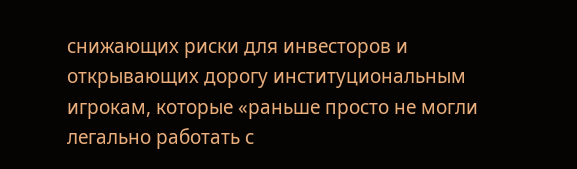снижающих риски для инвесторов и открывающих дорогу институциональным игрокам, которые «раньше просто не могли легально работать с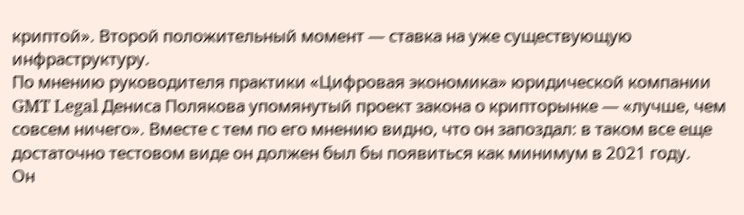криптой». Второй положительный момент — ставка на уже существующую инфраструктуру.
По мнению руководителя практики «Цифровая экономика» юридической компании GMT Legal Дениса Полякова упомянутый проект закона о крипторынке — «лучше, чем совсем ничего». Вместе с тем по его мнению видно, что он запоздал: в таком все еще достаточно тестовом виде он должен был бы появиться как минимум в 2021 году.
Он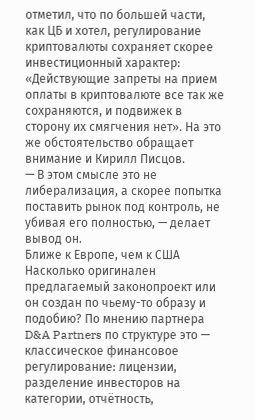отметил, что по большей части, как ЦБ и хотел, регулирование криптовалюты сохраняет скорее инвестиционный характер: «Действующие запреты на прием оплаты в криптовалюте все так же сохраняются, и подвижек в сторону их смягчения нет». На это же обстоятельство обращает внимание и Кирилл Писцов.
— В этом смысле это не либерализация, а скорее попытка поставить рынок под контроль, не убивая его полностью, — делает вывод он.
Ближе к Европе, чем к США
Насколько оригинален предлагаемый законопроект или он создан по чьему-то образу и подобию? По мнению партнера D&A Partners по структуре это — классическое финансовое регулирование: лицензии, разделение инвесторов на категории, отчётность,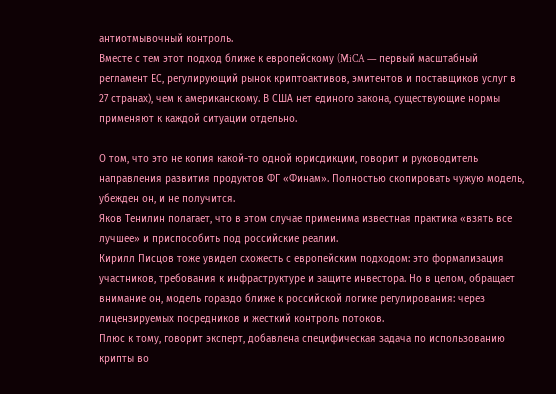антиотмывочный контроль.
Вместе с тем этот подход ближе к европейскому (MiCA — первый масштабный регламент ЕС, регулирующий рынок криптоактивов, эмитентов и поставщиков услуг в 27 странах), чем к американскому. В США нет единого закона, существующие нормы применяют к каждой ситуации отдельно.

О том, что это не копия какой-то одной юрисдикции, говорит и руководитель направления развития продуктов ФГ «Финам». Полностью скопировать чужую модель, убежден он, и не получится.
Яков Тенилин полагает, что в этом случае применима известная практика «взять все лучшее» и приспособить под российские реалии.
Кирилл Писцов тоже увидел схожесть с европейским подходом: это формализация участников, требования к инфраструктуре и защите инвестора. Но в целом, обращает внимание он, модель гораздо ближе к российской логике регулирования: через лицензируемых посредников и жесткий контроль потоков.
Плюс к тому, говорит эксперт, добавлена специфическая задача по использованию крипты во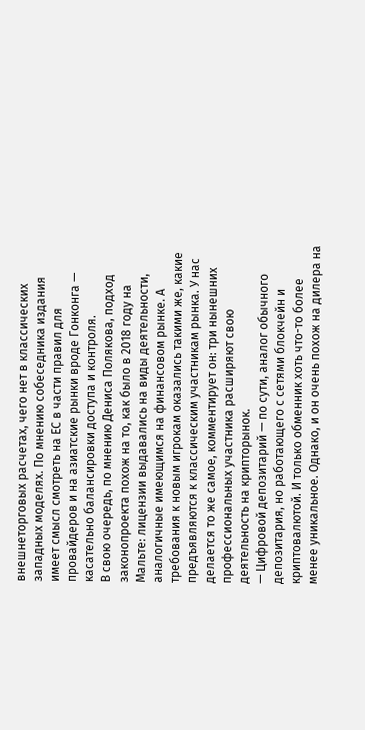внешнеторговых расчетах, чего нет в классических западных моделях. По мнению собеседника издания имеет смысл смотреть на ЕС в части правил для провайдеров и на азиатские рынки вроде Гонконга — касательно балансировки доступа и контроля.
В свою очередь, по мнению Дениса Полякова, подход законопроекта похож на то, как было в 2018 году на Мальте: лицензии выдавались на виды деятельности, аналогичные имеющимся на финансовом рынке. А требования к новым игрокам оказались такими же, какие предъявляются к классическим участникам рынка. У нас делается то же самое, комментирует он: три нынешних профессиональных участника расширяют свою деятельность на крипторынок.
— Цифровой депозитарий — по сути, аналог обычного депозитария, но работающего с сетями блокчейн и криптовалютой. И только обменник хоть что-то более менее уникальное. Однако, и он очень похож на дилера на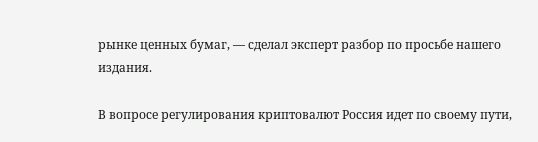рынке ценных бумаг, — сделал эксперт разбор по просьбе нашего издания.

В вопросе регулирования криптовалют Россия идет по своему пути,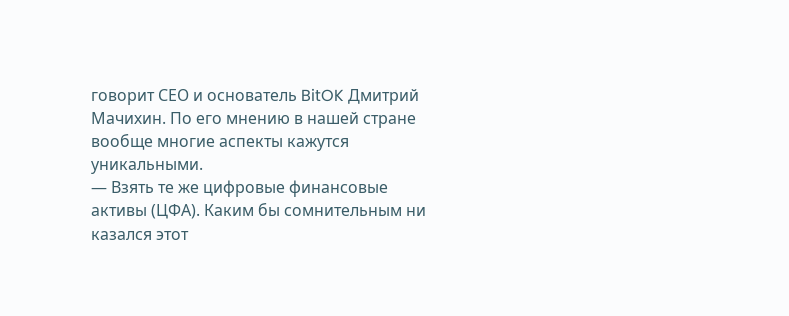говорит СЕО и основатель BitOK Дмитрий Мачихин. По его мнению в нашей стране вообще многие аспекты кажутся уникальными.
— Взять те же цифровые финансовые активы (ЦФА). Каким бы сомнительным ни казался этот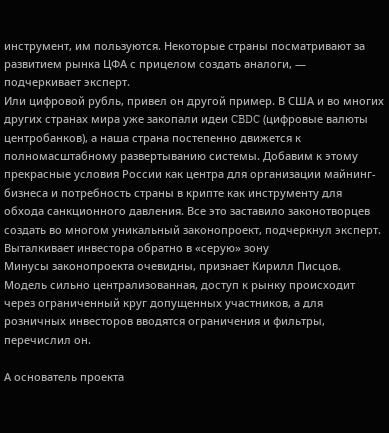инструмент, им пользуются. Некоторые страны посматривают за развитием рынка ЦФА с прицелом создать аналоги, — подчеркивает эксперт.
Или цифровой рубль, привел он другой пример. В США и во многих других странах мира уже закопали идеи CBDC (цифровые валюты центробанков), а наша страна постепенно движется к полномасштабному развертыванию системы. Добавим к этому прекрасные условия России как центра для организации майнинг-бизнеса и потребность страны в крипте как инструменту для обхода санкционного давления. Все это заставило законотворцев создать во многом уникальный законопроект, подчеркнул эксперт.
Выталкивает инвестора обратно в «серую» зону
Минусы законопроекта очевидны, признает Кирилл Писцов. Модель сильно централизованная, доступ к рынку происходит через ограниченный круг допущенных участников, а для розничных инвесторов вводятся ограничения и фильтры, перечислил он.

А основатель проекта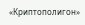«Криптополигон»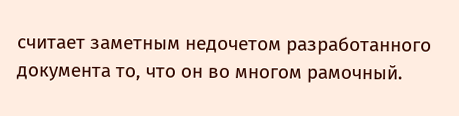считает заметным недочетом разработанного документа то, что он во многом рамочный.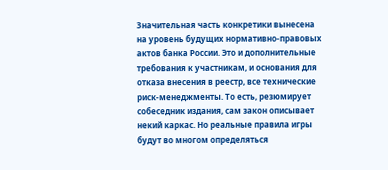Значительная часть конкретики вынесена на уровень будущих нормативно-правовых актов банка России. Это и дополнительные требования к участникам, и основания для отказа внесения в реестр, все технические риск-менеджменты. То есть, резюмирует собеседник издания, сам закон описывает некий каркас. Но реальные правила игры будут во многом определяться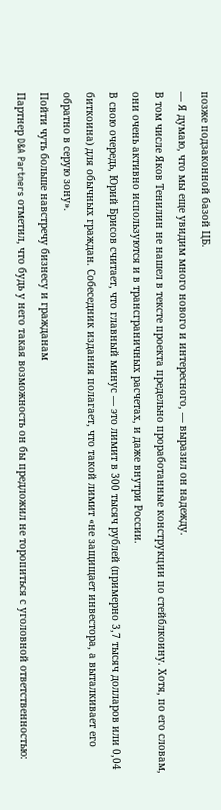позже подзаконной базой ЦБ.
— Я думаю, что мы еще увидим много нового и интересного, — выразил он надежду.
В том числе Яков Тенилин не нашел в тексте проекта предельно проработанные конструкции по стейблкоину. Хотя, по его словам, они очень активно используются и в трансграничных расчетах, и даже внутри России.
В свою очередь, Юрий Брисов считает, что главный минус — это лимит в 300 тысяч рублей (примерно 3,7 тысяч долларов или 0,04 биткоина) для обычных граждан. Собеседник издания полагает, что такой лимит «не защищает инвестора, а выталкивает его обратно в серую зону».
Пойти чуть больше навстречу бизнесу и гражданам
Партнер D&A Partners отметил, что будь у него такая возможность он бы предложил не торопиться с уголовной ответственностью: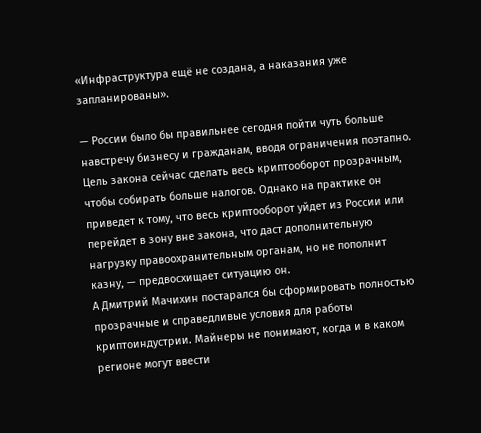«Инфраструктура ещё не создана, а наказания уже запланированы».

— России было бы правильнее сегодня пойти чуть больше навстречу бизнесу и гражданам, вводя ограничения поэтапно. Цель закона сейчас сделать весь криптооборот прозрачным, чтобы собирать больше налогов. Однако на практике он приведет к тому, что весь криптооборот уйдет из России или перейдет в зону вне закона, что даст дополнительную нагрузку правоохранительным органам, но не пополнит казну, — предвосхищает ситуацию он.
А Дмитрий Мачихин постарался бы сформировать полностью прозрачные и справедливые условия для работы криптоиндустрии. Майнеры не понимают, когда и в каком регионе могут ввести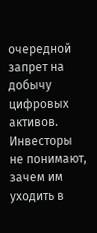очередной запрет на добычу цифровых активов. Инвесторы не понимают, зачем им уходить в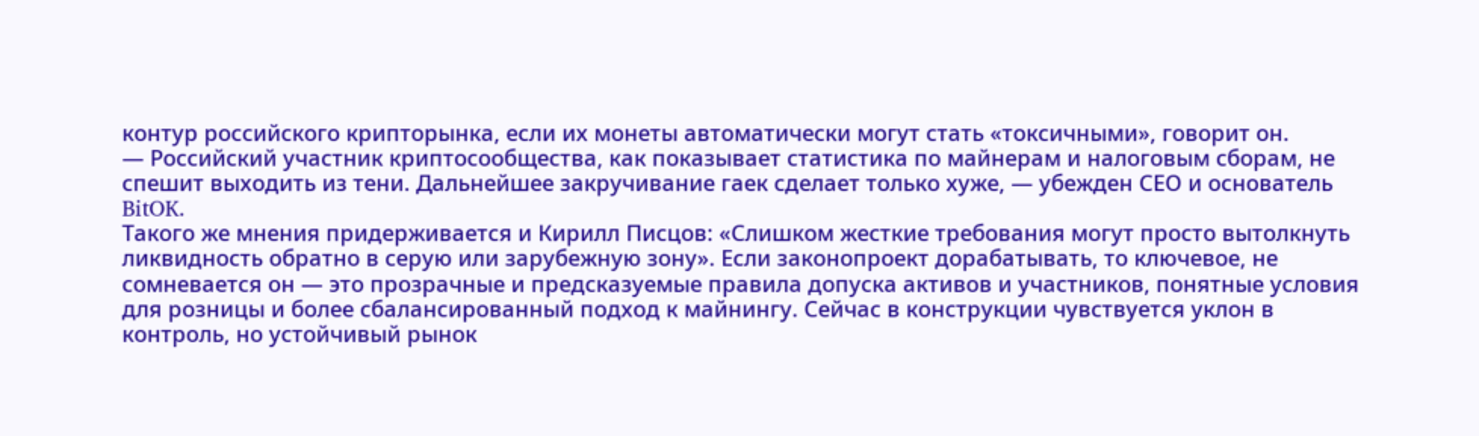контур российского крипторынка, если их монеты автоматически могут стать «токсичными», говорит он.
— Российский участник криптосообщества, как показывает статистика по майнерам и налоговым сборам, не спешит выходить из тени. Дальнейшее закручивание гаек сделает только хуже, — убежден СЕО и основатель BitOK.
Такого же мнения придерживается и Кирилл Писцов: «Слишком жесткие требования могут просто вытолкнуть ликвидность обратно в серую или зарубежную зону». Если законопроект дорабатывать, то ключевое, не сомневается он — это прозрачные и предсказуемые правила допуска активов и участников, понятные условия для розницы и более сбалансированный подход к майнингу. Сейчас в конструкции чувствуется уклон в контроль, но устойчивый рынок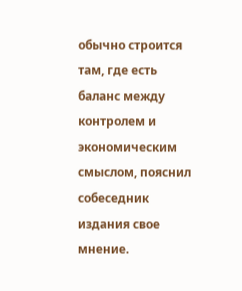обычно строится там, где есть баланс между контролем и экономическим смыслом, пояснил собеседник издания свое мнение.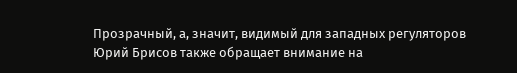Прозрачный, а, значит, видимый для западных регуляторов
Юрий Брисов также обращает внимание на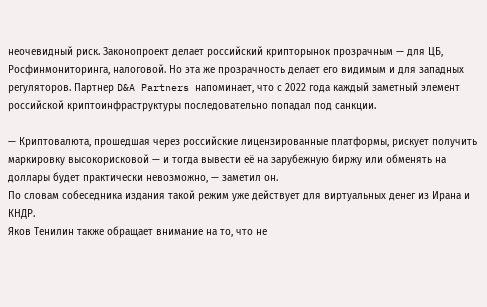неочевидный риск. Законопроект делает российский крипторынок прозрачным — для ЦБ, Росфинмониторинга, налоговой. Но эта же прозрачность делает его видимым и для западных регуляторов. Партнер D&A Partners напоминает, что с 2022 года каждый заметный элемент российской криптоинфраструктуры последовательно попадал под санкции.

— Криптовалюта, прошедшая через российские лицензированные платформы, рискует получить маркировку высокорисковой — и тогда вывести её на зарубежную биржу или обменять на доллары будет практически невозможно, — заметил он.
По словам собеседника издания такой режим уже действует для виртуальных денег из Ирана и КНДР.
Яков Тенилин также обращает внимание на то, что не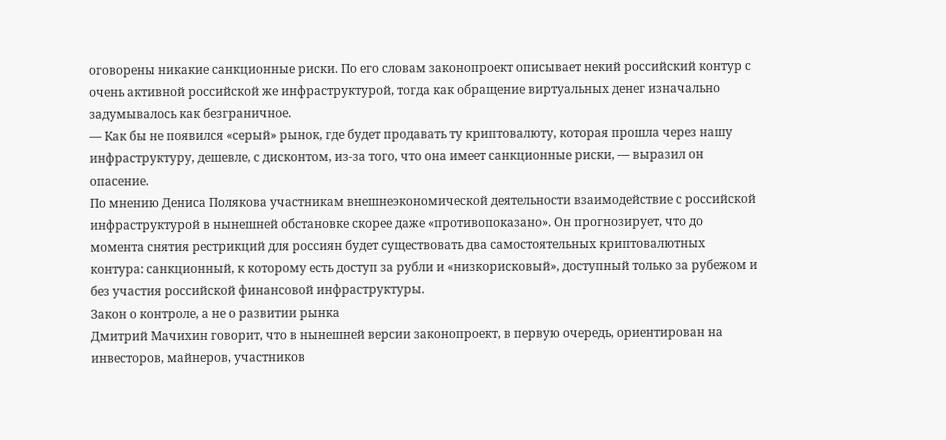оговорены никакие санкционные риски. По его словам законопроект описывает некий российский контур с очень активной российской же инфраструктурой, тогда как обращение виртуальных денег изначально задумывалось как безграничное.
— Как бы не появился «серый» рынок, где будет продавать ту криптовалюту, которая прошла через нашу инфраструктуру, дешевле, с дисконтом, из-за того, что она имеет санкционные риски, — выразил он опасение.
По мнению Дениса Полякова участникам внешнеэкономической деятельности взаимодействие с российской инфраструктурой в нынешней обстановке скорее даже «противопоказано». Он прогнозирует, что до момента снятия рестрикций для россиян будет существовать два самостоятельных криптовалютных контура: санкционный, к которому есть доступ за рубли и «низкорисковый», доступный только за рубежом и без участия российской финансовой инфраструктуры.
Закон о контроле, а не о развитии рынка
Дмитрий Мачихин говорит, что в нынешней версии законопроект, в первую очередь, ориентирован на инвесторов, майнеров, участников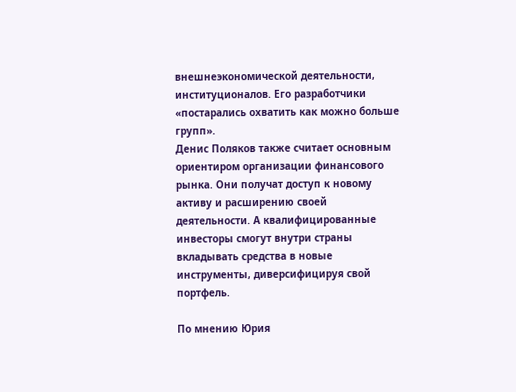внешнеэкономической деятельности, институционалов. Его разработчики «постарались охватить как можно больше групп».
Денис Поляков также считает основным ориентиром организации финансового рынка. Они получат доступ к новому активу и расширению своей деятельности. А квалифицированные инвесторы смогут внутри страны вкладывать средства в новые инструменты, диверсифицируя свой портфель.

По мнению Юрия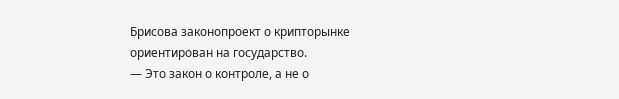Брисова законопроект о крипторынке ориентирован на государство.
— Это закон о контроле, а не о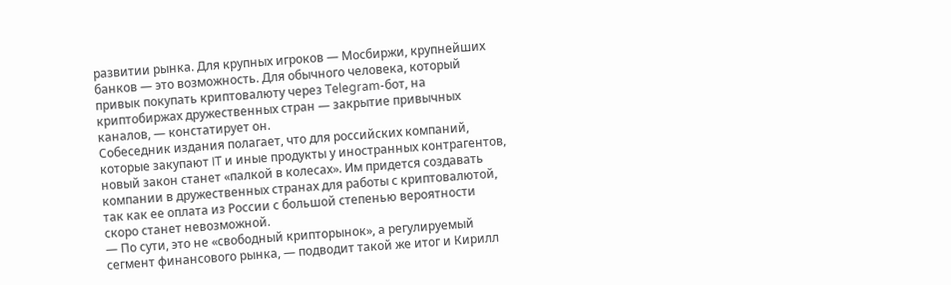развитии рынка. Для крупных игроков — Мосбиржи, крупнейших банков — это возможность. Для обычного человека, который привык покупать криптовалюту через Telegram-бот, на криптобиржах дружественных стран — закрытие привычных каналов, — констатирует он.
Собеседник издания полагает, что для российских компаний, которые закупают IT и иные продукты у иностранных контрагентов, новый закон станет «палкой в колесах». Им придется создавать компании в дружественных странах для работы с криптовалютой, так как ее оплата из России с большой степенью вероятности скоро станет невозможной.
— По сути, это не «свободный крипторынок», а регулируемый сегмент финансового рынка, — подводит такой же итог и Кирилл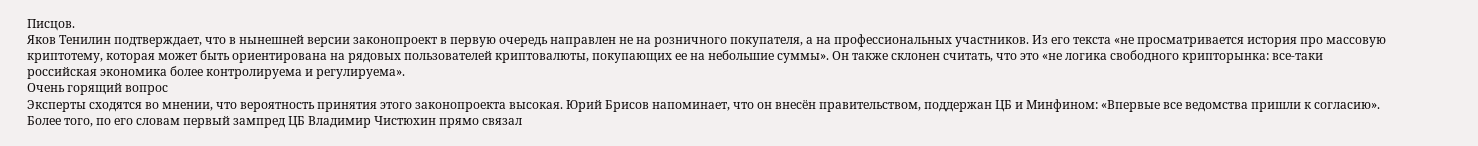Писцов.
Яков Тенилин подтверждает, что в нынешней версии законопроект в первую очередь направлен не на розничного покупателя, а на профессиональных участников. Из его текста «не просматривается история про массовую криптотему, которая может быть ориентирована на рядовых пользователей криптовалюты, покупающих ее на небольшие суммы». Он также склонен считать, что это «не логика свободного крипторынка: все-таки российская экономика более контролируема и регулируема».
Очень горящий вопрос
Эксперты сходятся во мнении, что вероятность принятия этого законопроекта высокая. Юрий Брисов напоминает, что он внесён правительством, поддержан ЦБ и Минфином: «Впервые все ведомства пришли к согласию». Более того, по его словам первый зампред ЦБ Владимир Чистюхин прямо связал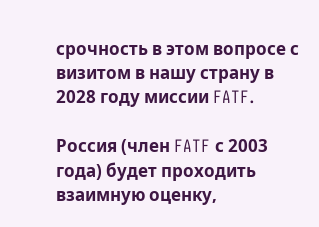срочность в этом вопросе с визитом в нашу страну в 2028 году миссии FATF.

Россия (член FATF с 2003 года) будет проходить взаимную оценку,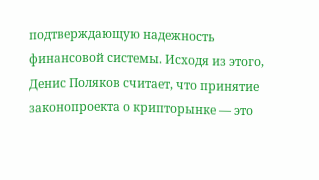подтверждающую надежность финансовой системы. Исходя из этого, Денис Поляков считает, что принятие законопроекта о крипторынке — это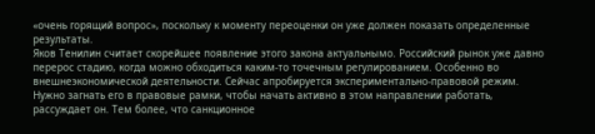«очень горящий вопрос», поскольку к моменту переоценки он уже должен показать определенные результаты.
Яков Тенилин считает скорейшее появление этого закона актуальнымо. Российский рынок уже давно перерос стадию, когда можно обходиться каким-то точечным регулированием. Особенно во внешнеэкономической деятельности. Сейчас апробируется экспериментально-правовой режим. Нужно загнать его в правовые рамки, чтобы начать активно в этом направлении работать, рассуждает он. Тем более, что санкционное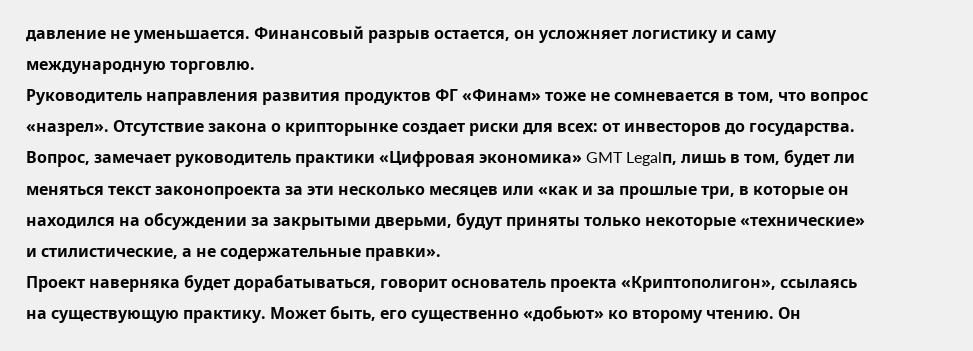давление не уменьшается. Финансовый разрыв остается, он усложняет логистику и саму международную торговлю.
Руководитель направления развития продуктов ФГ «Финам» тоже не сомневается в том, что вопрос «назрел». Отсутствие закона о крипторынке создает риски для всех: от инвесторов до государства.
Вопрос, замечает руководитель практики «Цифровая экономика» GMT Legalп, лишь в том, будет ли меняться текст законопроекта за эти несколько месяцев или «как и за прошлые три, в которые он находился на обсуждении за закрытыми дверьми, будут приняты только некоторые «технические» и стилистические, а не содержательные правки».
Проект наверняка будет дорабатываться, говорит основатель проекта «Криптополигон», ссылаясь на существующую практику. Может быть, его существенно «добьют» ко второму чтению. Он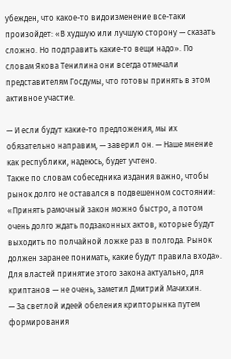убежден, что какое-то видоизменение все-таки произойдет: «В худшую или лучшую сторону — сказать сложно. Но подправить какие-то вещи надо». По словам Якова Тенилина они всегда отмечали представителям Госдумы, что готовы принять в этом активное участие.

— И если будут какие-то предложения, мы их обязательно направим, — заверил он. — Наше мнение как республики, надеюсь, будет учтено.
Также по словам собеседника издания важно, чтобы рынок долго не оставался в подвешенном состоянии: «Принять рамочный закон можно быстро, а потом очень долго ждать подзаконных актов, которые будут выходить по полчайной ложке раз в полгода. Рынок должен заранее понимать, какие будут правила входа».
Для властей принятие этого закона актуально, для криптанов — не очень, заметил Дмитрий Мачихин.
— За светлой идеей обеления крипторынка путем формирования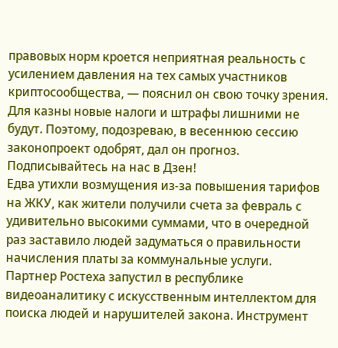правовых норм кроется неприятная реальность с усилением давления на тех самых участников криптосообщества, — пояснил он свою точку зрения.
Для казны новые налоги и штрафы лишними не будут. Поэтому, подозреваю, в весеннюю сессию законопроект одобрят, дал он прогноз.
Подписывайтесь на нас в Дзен!
Едва утихли возмущения из-за повышения тарифов на ЖКУ, как жители получили счета за февраль с удивительно высокими суммами, что в очередной раз заставило людей задуматься о правильности начисления платы за коммунальные услуги.
Партнер Ростеха запустил в республике видеоаналитику с искусственным интеллектом для поиска людей и нарушителей закона. Инструмент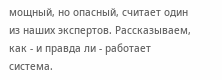мощный, но опасный, считает один из наших экспертов. Рассказываем, как - и правда ли - работает система.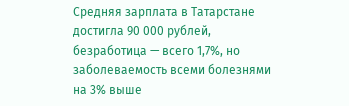Средняя зарплата в Татарстане достигла 90 000 рублей, безработица — всего 1,7%, но заболеваемость всеми болезнями на 3% выше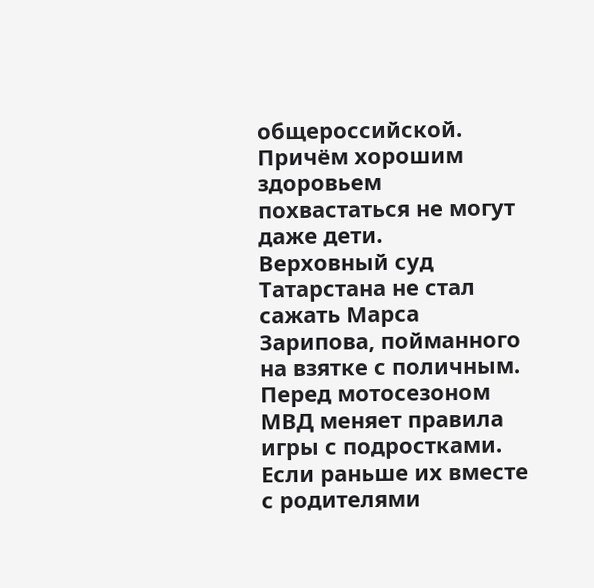общероссийской. Причём хорошим здоровьем похвастаться не могут даже дети.
Верховный суд Татарстана не стал сажать Марса Зарипова, пойманного на взятке с поличным.
Перед мотосезоном МВД меняет правила игры с подростками. Если раньше их вместе с родителями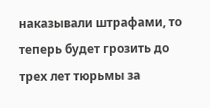наказывали штрафами, то теперь будет грозить до трех лет тюрьмы за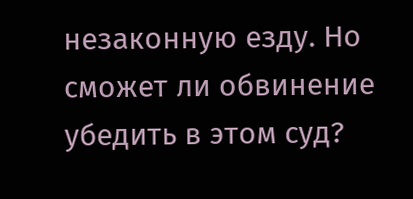незаконную езду. Но сможет ли обвинение убедить в этом суд?